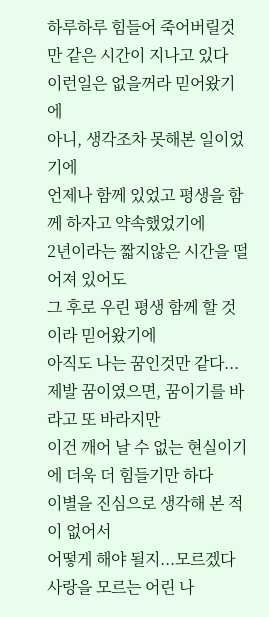하루하루 힘들어 죽어버릴것만 같은 시간이 지나고 있다
이런일은 없을꺼라 믿어왔기에
아니, 생각조차 못해본 일이었기에
언제나 함께 있었고 평생을 함께 하자고 약속했었기에
2년이라는 짧지않은 시간을 떨어져 있어도
그 후로 우린 평생 함께 할 것이라 믿어왔기에
아직도 나는 꿈인것만 같다...
제발 꿈이였으면, 꿈이기를 바라고 또 바라지만
이건 깨어 날 수 없는 현실이기에 더욱 더 힘들기만 하다
이별을 진심으로 생각해 본 적이 없어서
어떻게 해야 될지...모르겠다
사랑을 모르는 어린 나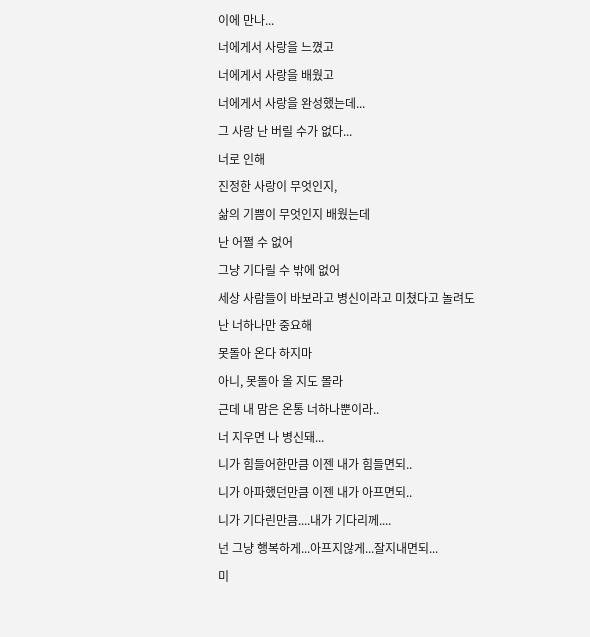이에 만나...
너에게서 사랑을 느꼈고
너에게서 사랑을 배웠고
너에게서 사랑을 완성했는데...
그 사랑 난 버릴 수가 없다...
너로 인해
진정한 사랑이 무엇인지,
삶의 기쁨이 무엇인지 배웠는데
난 어쩔 수 없어
그냥 기다릴 수 밖에 없어
세상 사람들이 바보라고 병신이라고 미쳤다고 놀려도
난 너하나만 중요해
못돌아 온다 하지마
아니, 못돌아 올 지도 몰라
근데 내 맘은 온통 너하나뿐이라..
너 지우면 나 병신돼...
니가 힘들어한만큼 이젠 내가 힘들면되..
니가 아파했던만큼 이젠 내가 아프면되..
니가 기다린만큼....내가 기다리께....
넌 그냥 행복하게...아프지않게...잘지내면되...
미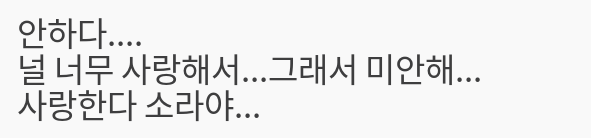안하다....
널 너무 사랑해서...그래서 미안해...
사랑한다 소라야...